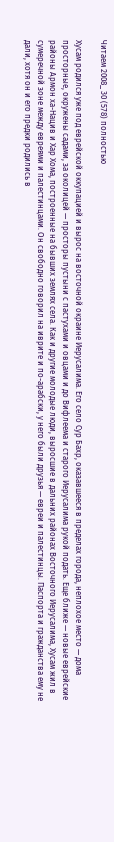Читаем 2008_ 30 (578) полностью

Хусам родился уже под еврейской оккупацией и вырос на восточной окраине Иерусалима. Его село Сур Бахр, оказавшееся в пределах города, неплохое место — дома просторные, окружены садами, за околицей — просторы пустыни с пастухами и овцами и до Вифлеема и старого Иерусалима рукой подать. Еще ближе — новые еврейские районы Армон ха-Нацив и Хар Хома, построенные на бывших землях села. Как и другие молодые люди, выросшие в дальних районах Восточного Иерусалима, Хусам жил в сумеречной зоне между евреями и палестинцами. Он свободно говорил на иврите и по-арабски, у него были друзья — евреи и палестинцы. Паспорта и гражданства ему не дали, хотя он и его предки родились в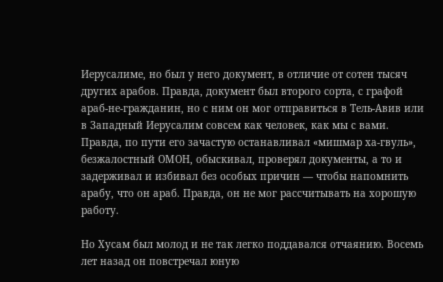Иерусалиме, но был у него документ, в отличие от сотен тысяч других арабов. Правда, документ был второго сорта, с графой араб-не-гражданин, но с ним он мог отправиться в Тель-Авив или в Западный Иерусалим совсем как человек, как мы с вами. Правда, по пути его зачастую останавливал «мишмар ха-гвуль», безжалостный ОМОН, обыскивал, проверял документы, а то и задерживал и избивал без особых причин — чтобы напомнить арабу, что он араб. Правда, он не мог рассчитывать на хорошую работу.

Но Хусам был молод и не так легко поддавался отчаянию. Восемь лет назад он повстречал юную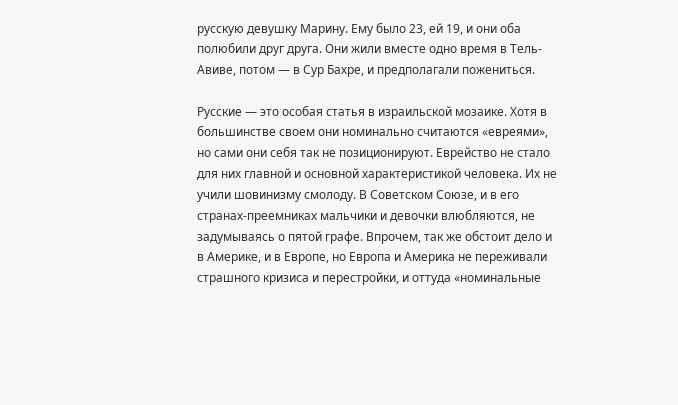русскую девушку Марину. Ему было 23, ей 19, и они оба полюбили друг друга. Они жили вместе одно время в Тель-Авиве, потом — в Сур Бахре, и предполагали пожениться.

Русские — это особая статья в израильской мозаике. Хотя в большинстве своем они номинально считаются «евреями», но сами они себя так не позиционируют. Еврейство не стало для них главной и основной характеристикой человека. Их не учили шовинизму смолоду. В Советском Союзе, и в его странах-преемниках мальчики и девочки влюбляются, не задумываясь о пятой графе. Впрочем, так же обстоит дело и в Америке, и в Европе, но Европа и Америка не переживали страшного кризиса и перестройки, и оттуда «номинальные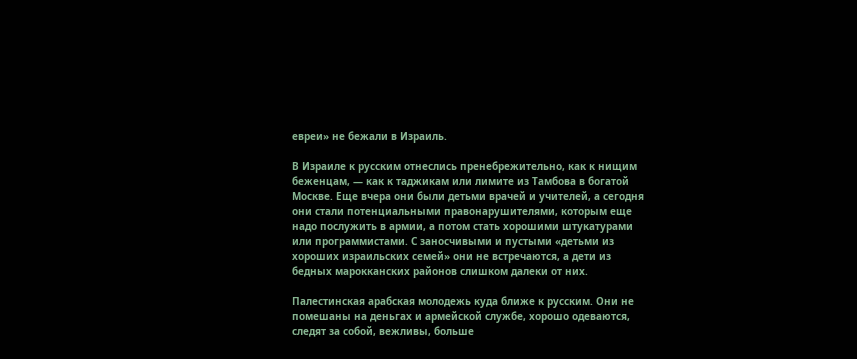евреи» не бежали в Израиль.

В Израиле к русским отнеслись пренебрежительно, как к нищим беженцам, — как к таджикам или лимите из Тамбова в богатой Москве. Еще вчера они были детьми врачей и учителей, а сегодня они стали потенциальными правонарушителями, которым еще надо послужить в армии, а потом стать хорошими штукатурами или программистами. С заносчивыми и пустыми «детьми из хороших израильских семей» они не встречаются, а дети из бедных марокканских районов слишком далеки от них.

Палестинская арабская молодежь куда ближе к русским. Они не помешаны на деньгах и армейской службе, хорошо одеваются, следят за собой, вежливы, больше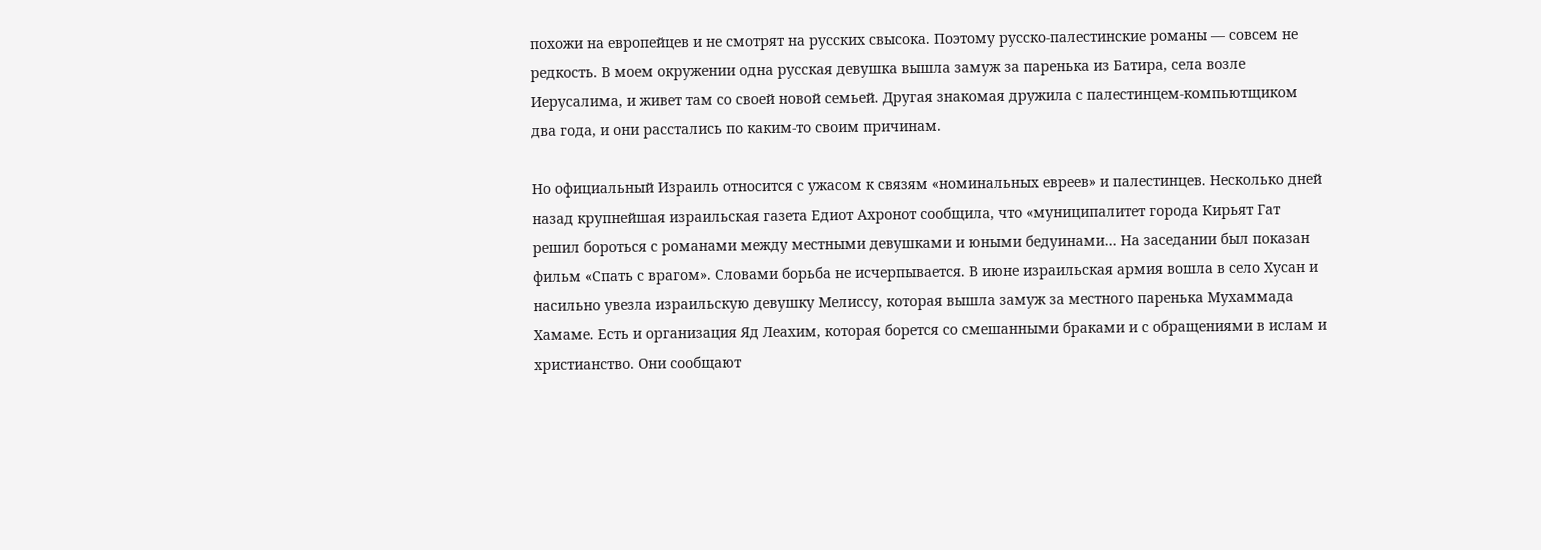похожи на европейцев и не смотрят на русских свысока. Поэтому русско-палестинские романы — совсем не редкость. В моем окружении одна русская девушка вышла замуж за паренька из Батира, села возле Иерусалима, и живет там со своей новой семьей. Другая знакомая дружила с палестинцем-компьютщиком два года, и они расстались по каким-то своим причинам.

Но официальный Израиль относится с ужасом к связям «номинальных евреев» и палестинцев. Несколько дней назад крупнейшая израильская газета Едиот Ахронот сообщила, что «муниципалитет города Кирьят Гат решил бороться с романами между местными девушками и юными бедуинами… На заседании был показан фильм «Спать с врагом». Словами борьба не исчерпывается. В июне израильская армия вошла в село Хусан и насильно увезла израильскую девушку Мелиссу, которая вышла замуж за местного паренька Мухаммада Хамаме. Есть и организация Яд Леахим, которая борется со смешанными браками и с обращениями в ислам и христианство. Они сообщают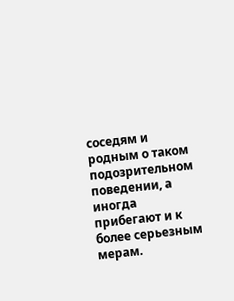соседям и родным о таком подозрительном поведении, а иногда прибегают и к более серьезным мерам.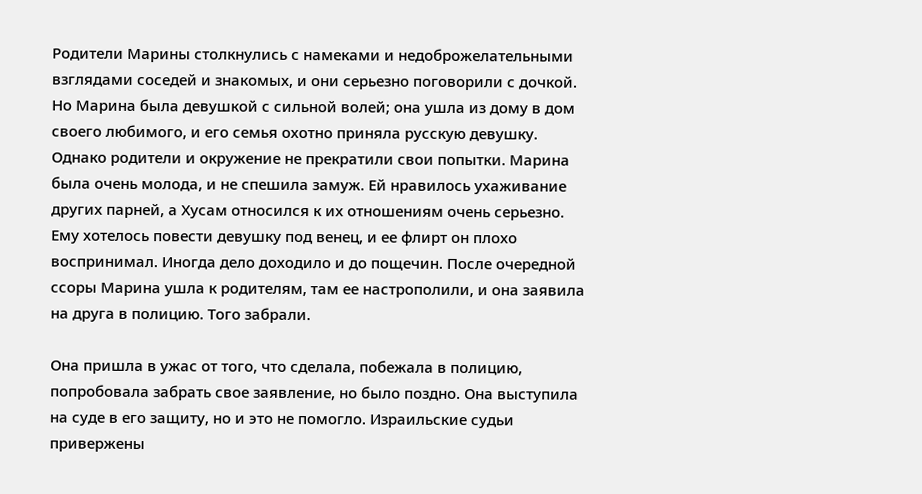Родители Марины столкнулись с намеками и недоброжелательными взглядами соседей и знакомых, и они серьезно поговорили с дочкой. Но Марина была девушкой с сильной волей; она ушла из дому в дом своего любимого, и его семья охотно приняла русскую девушку. Однако родители и окружение не прекратили свои попытки. Марина была очень молода, и не спешила замуж. Ей нравилось ухаживание других парней, а Хусам относился к их отношениям очень серьезно. Ему хотелось повести девушку под венец, и ее флирт он плохо воспринимал. Иногда дело доходило и до пощечин. После очередной ссоры Марина ушла к родителям, там ее настрополили, и она заявила на друга в полицию. Того забрали.

Она пришла в ужас от того, что сделала, побежала в полицию, попробовала забрать свое заявление, но было поздно. Она выступила на суде в его защиту, но и это не помогло. Израильские судьи привержены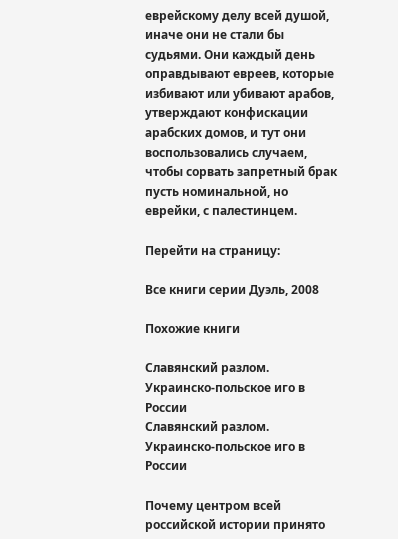еврейскому делу всей душой, иначе они не стали бы судьями. Они каждый день оправдывают евреев, которые избивают или убивают арабов, утверждают конфискации арабских домов, и тут они воспользовались случаем, чтобы сорвать запретный брак пусть номинальной, но еврейки, с палестинцем.

Перейти на страницу:

Все книги серии Дуэль, 2008

Похожие книги

Славянский разлом. Украинско-польское иго в России
Славянский разлом. Украинско-польское иго в России

Почему центром всей российской истории принято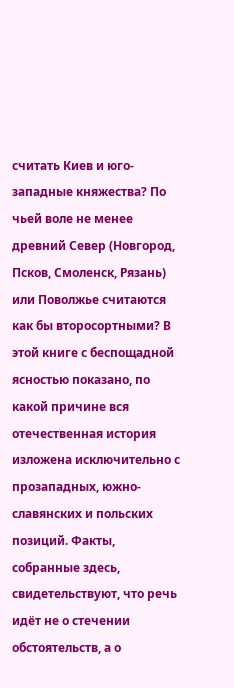считать Киев и юго-западные княжества? По чьей воле не менее древний Север (Новгород, Псков, Смоленск, Рязань) или Поволжье считаются как бы второсортными? В этой книге с беспощадной ясностью показано, по какой причине вся отечественная история изложена исключительно с прозападных, южно-славянских и польских позиций. Факты, собранные здесь, свидетельствуют, что речь идёт не о стечении обстоятельств, а о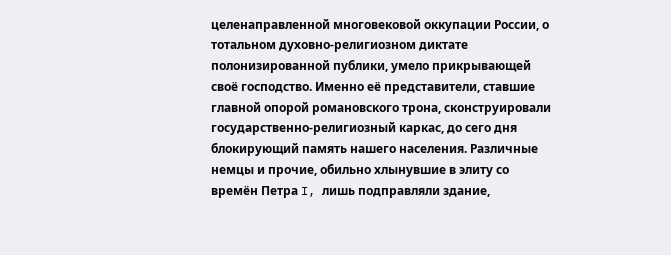целенаправленной многовековой оккупации России, о тотальном духовно-религиозном диктате полонизированной публики, умело прикрывающей своё господство. Именно её представители, ставшие главной опорой романовского трона, сконструировали государственно-религиозный каркас, до сего дня блокирующий память нашего населения. Различные немцы и прочие, обильно хлынувшие в элиту со времён Петра I, лишь подправляли здание,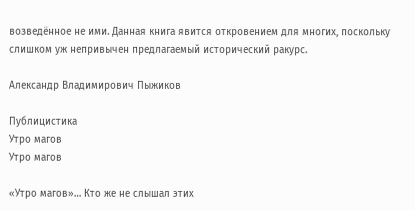возведённое не ими. Данная книга явится откровением для многих, поскольку слишком уж непривычен предлагаемый исторический ракурс.

Александр Владимирович Пыжиков

Публицистика
Утро магов
Утро магов

«Утро магов»… Кто же не слышал этих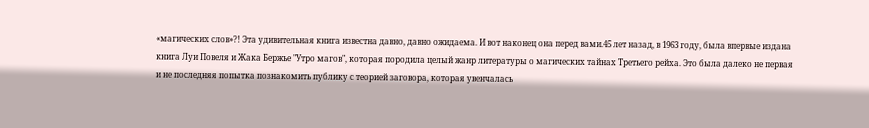«магических слов»?! Эта удивительная книга известна давно, давно ожидаема. И вот наконец она перед вами.45 лет назад, в 1963 году, была впервые издана книга Луи Повеля и Жака Бержье "Утро магов", которая породила целый жанр литературы о магических тайнах Третьего рейха. Это была далеко не первая и не последняя попытка познакомить публику с теорией заговора, которая увенчалась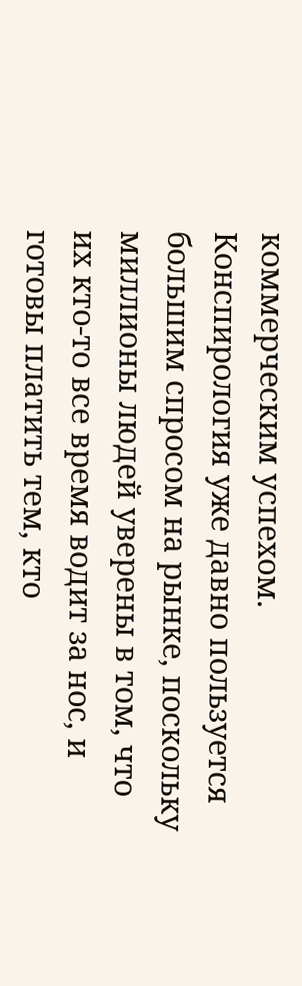коммерческим успехом. Конспирология уже давно пользуется большим спросом на рынке, поскольку миллионы людей уверены в том, что их кто-то все время водит за нос, и готовы платить тем, кто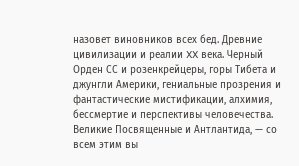назовет виновников всех бед. Древние цивилизации и реалии XX века. Черный Орден СС и розенкрейцеры, горы Тибета и джунгли Америки, гениальные прозрения и фантастические мистификации, алхимия, бессмертие и перспективы человечества. Великие Посвященные и Антлантида, — со всем этим вы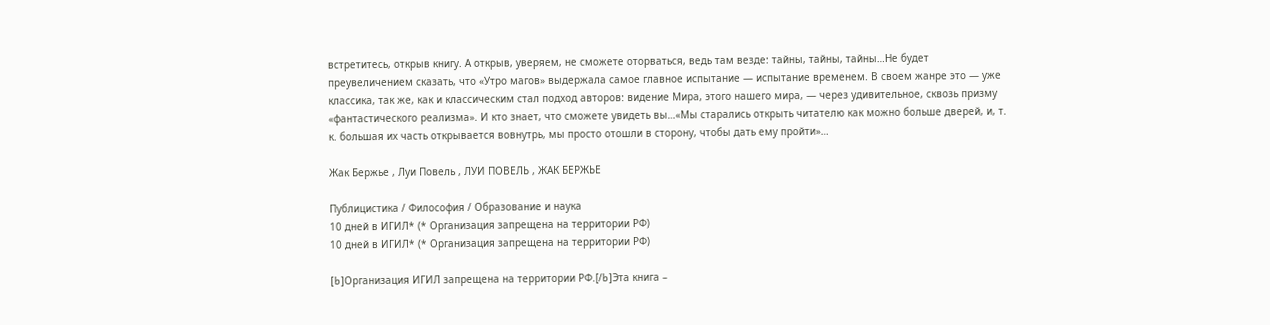встретитесь, открыв книгу. А открыв, уверяем, не сможете оторваться, ведь там везде: тайны, тайны, тайны…Не будет преувеличением сказать, что «Утро магов» выдержала самое главное испытание — испытание временем. В своем жанре это — уже классика, так же, как и классическим стал подход авторов: видение Мира, этого нашего мира, — через удивительное, сквозь призму «фантастического реализма». И кто знает, что сможете увидеть вы…«Мы старались открыть читателю как можно больше дверей, и, т. к. большая их часть открывается вовнутрь, мы просто отошли в сторону, чтобы дать ему пройти»…

Жак Бержье , Луи Повель , ЛУИ ПОВЕЛЬ , ЖАК БЕРЖЬЕ

Публицистика / Философия / Образование и наука
10 дней в ИГИЛ* (* Организация запрещена на территории РФ)
10 дней в ИГИЛ* (* Организация запрещена на территории РФ)

[b]Организация ИГИЛ запрещена на территории РФ.[/b]Эта книга –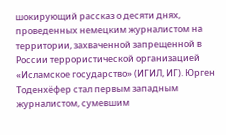шокирующий рассказ о десяти днях, проведенных немецким журналистом на территории, захваченной запрещенной в России террористической организацией «Исламское государство» (ИГИЛ, ИГ). Юрген Тоденхёфер стал первым западным журналистом, сумевшим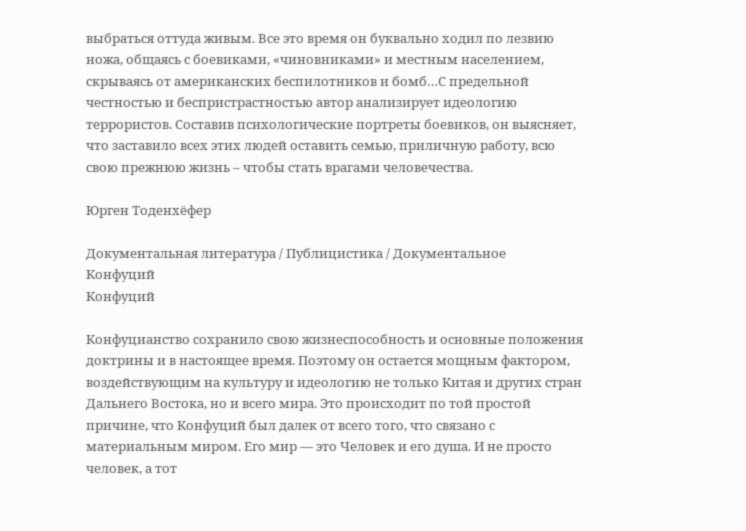выбраться оттуда живым. Все это время он буквально ходил по лезвию ножа, общаясь с боевиками, «чиновниками» и местным населением, скрываясь от американских беспилотников и бомб…С предельной честностью и беспристрастностью автор анализирует идеологию террористов. Составив психологические портреты боевиков, он выясняет, что заставило всех этих людей оставить семью, приличную работу, всю свою прежнюю жизнь – чтобы стать врагами человечества.

Юрген Тоденхёфер

Документальная литература / Публицистика / Документальное
Конфуций
Конфуций

Конфуцианство сохранило свою жизнеспособность и основные положения доктрины и в настоящее время. Поэтому он остается мощным фактором, воздействующим на культуру и идеологию не только Китая и других стран Дальнего Востока, но и всего мира. Это происходит по той простой причине, что Конфуций был далек от всего того, что связано с материальным миром. Его мир — это Человек и его душа. И не просто человек, а тот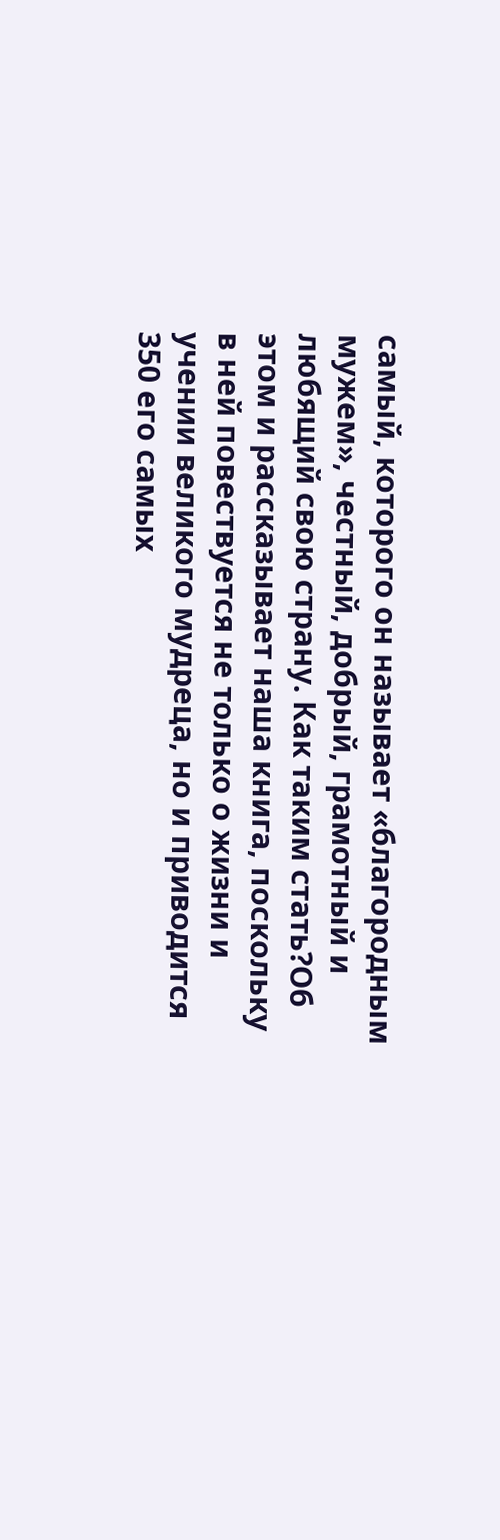самый, которого он называет «благородным мужем», честный, добрый, грамотный и любящий свою страну. Как таким стать?Об этом и рассказывает наша книга, поскольку в ней повествуется не только о жизни и учении великого мудреца, но и приводится 350 его самых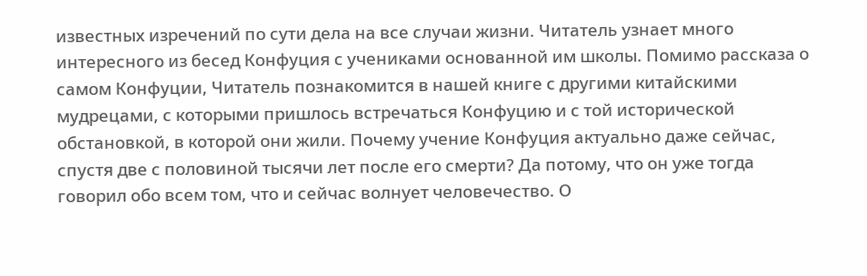известных изречений по сути дела на все случаи жизни. Читатель узнает много интересного из бесед Конфуция с учениками основанной им школы. Помимо рассказа о самом Конфуции, Читатель познакомится в нашей книге с другими китайскими мудрецами, с которыми пришлось встречаться Конфуцию и с той исторической обстановкой, в которой они жили. Почему учение Конфуция актуально даже сейчас, спустя две с половиной тысячи лет после его смерти? Да потому, что он уже тогда говорил обо всем том, что и сейчас волнует человечество. О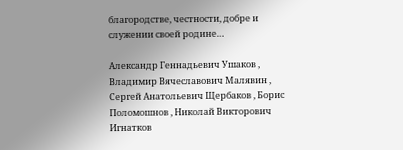благородстве, честности, добре и служении своей родине…

Александр Геннадьевич Ушаков , Владимир Вячеславович Малявин , Сергей Анатольевич Щербаков , Борис Поломошнов , Николай Викторович Игнатков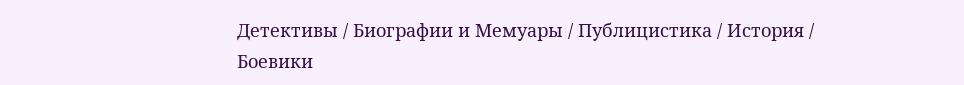Детективы / Биографии и Мемуары / Публицистика / История / Боевики